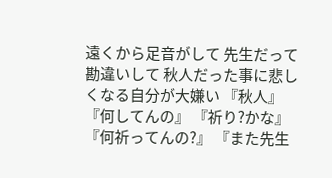遠くから足音がして 先生だって勘違いして 秋人だった事に悲しくなる自分が大嫌い 『秋人』 『何してんの』 『祈り?かな』 『何祈ってんの?』 『また先生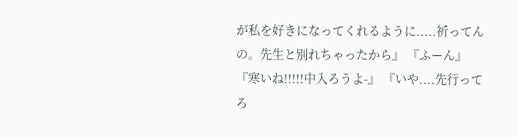が私を好きになってくれるように.....祈ってんの。先生と別れちゃったから』 『ふーん』 『寒いね!!!!!中入ろうよ-』 『いや....先行ってろ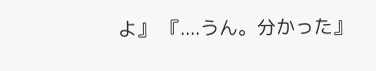よ』 『....うん。分かった』